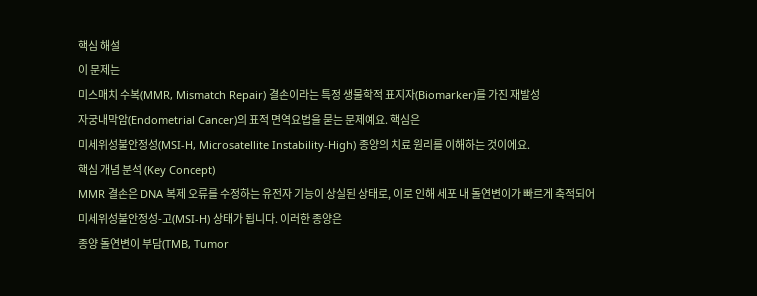핵심 해설
이 문제는
미스매치 수복(MMR, Mismatch Repair) 결손이라는 특정 생물학적 표지자(Biomarker)를 가진 재발성
자궁내막암(Endometrial Cancer)의 표적 면역요법을 묻는 문제예요. 핵심은
미세위성불안정성(MSI-H, Microsatellite Instability-High) 종양의 치료 원리를 이해하는 것이에요.
핵심 개념 분석 (Key Concept)
MMR 결손은 DNA 복제 오류를 수정하는 유전자 기능이 상실된 상태로, 이로 인해 세포 내 돌연변이가 빠르게 축적되어
미세위성불안정성-고(MSI-H) 상태가 됩니다. 이러한 종양은
종양 돌연변이 부담(TMB, Tumor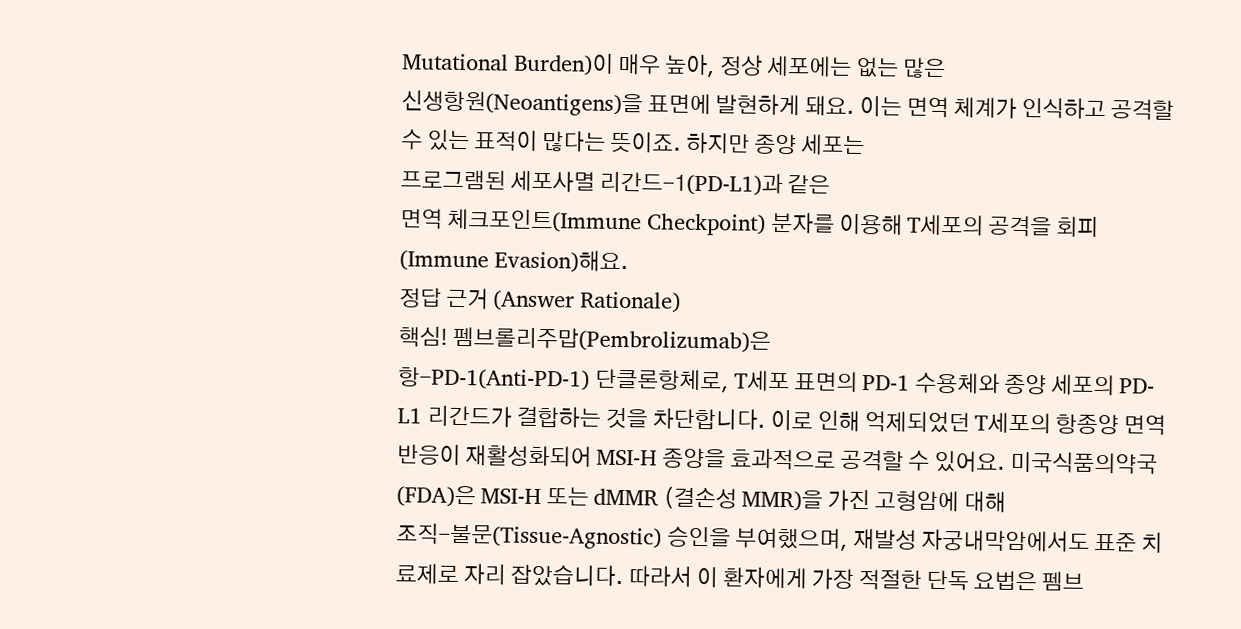Mutational Burden)이 매우 높아, 정상 세포에는 없는 많은
신생항원(Neoantigens)을 표면에 발현하게 돼요. 이는 면역 체계가 인식하고 공격할 수 있는 표적이 많다는 뜻이죠. 하지만 종양 세포는
프로그램된 세포사멸 리간드-1(PD-L1)과 같은
면역 체크포인트(Immune Checkpoint) 분자를 이용해 T세포의 공격을 회피(Immune Evasion)해요.
정답 근거 (Answer Rationale)
핵심! 펨브롤리주맙(Pembrolizumab)은
항-PD-1(Anti-PD-1) 단클론항체로, T세포 표면의 PD-1 수용체와 종양 세포의 PD-L1 리간드가 결합하는 것을 차단합니다. 이로 인해 억제되었던 T세포의 항종양 면역 반응이 재활성화되어 MSI-H 종양을 효과적으로 공격할 수 있어요. 미국식품의약국(FDA)은 MSI-H 또는 dMMR (결손성 MMR)을 가진 고형암에 대해
조직-불문(Tissue-Agnostic) 승인을 부여했으며, 재발성 자궁내막암에서도 표준 치료제로 자리 잡았습니다. 따라서 이 환자에게 가장 적절한 단독 요법은 펨브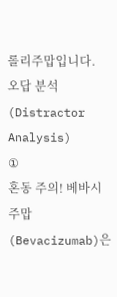롤리주맙입니다.
오답 분석 (Distractor Analysis)
①
혼동 주의! 베바시주맙(Bevacizumab)은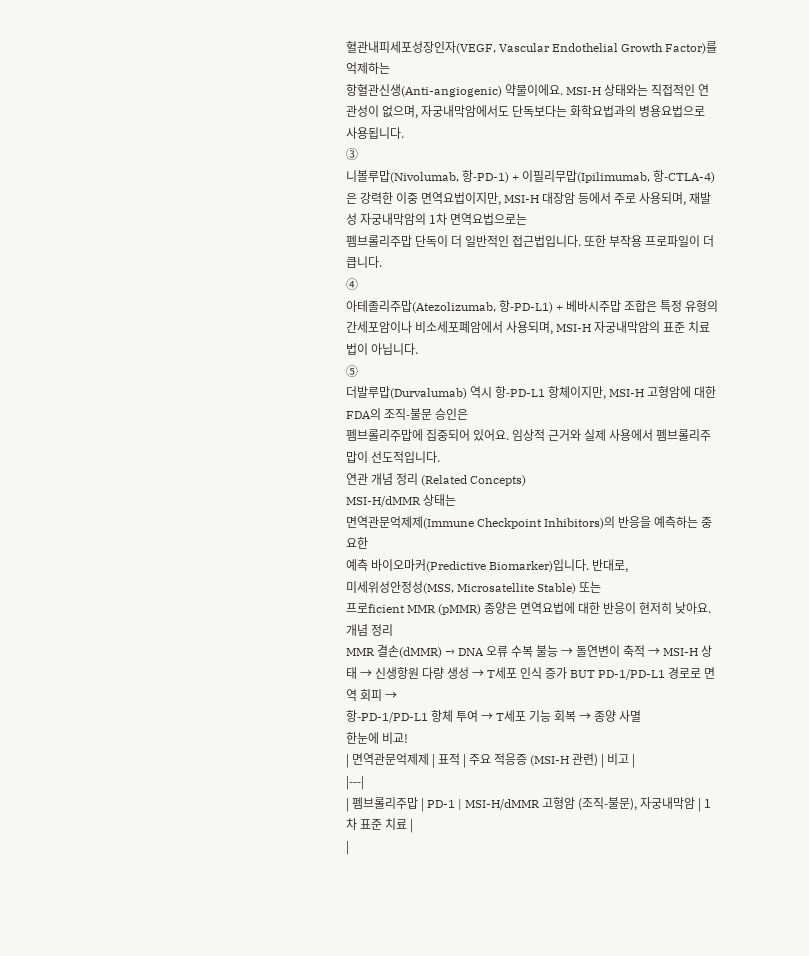혈관내피세포성장인자(VEGF, Vascular Endothelial Growth Factor)를 억제하는
항혈관신생(Anti-angiogenic) 약물이에요. MSI-H 상태와는 직접적인 연관성이 없으며, 자궁내막암에서도 단독보다는 화학요법과의 병용요법으로 사용됩니다.
③
니볼루맙(Nivolumab, 항-PD-1) + 이필리무맙(Ipilimumab, 항-CTLA-4)은 강력한 이중 면역요법이지만, MSI-H 대장암 등에서 주로 사용되며, 재발성 자궁내막암의 1차 면역요법으로는
펨브롤리주맙 단독이 더 일반적인 접근법입니다. 또한 부작용 프로파일이 더 큽니다.
④
아테졸리주맙(Atezolizumab, 항-PD-L1) + 베바시주맙 조합은 특정 유형의 간세포암이나 비소세포폐암에서 사용되며, MSI-H 자궁내막암의 표준 치료법이 아닙니다.
⑤
더발루맙(Durvalumab) 역시 항-PD-L1 항체이지만, MSI-H 고형암에 대한 FDA의 조직-불문 승인은
펨브롤리주맙에 집중되어 있어요. 임상적 근거와 실제 사용에서 펨브롤리주맙이 선도적입니다.
연관 개념 정리 (Related Concepts)
MSI-H/dMMR 상태는
면역관문억제제(Immune Checkpoint Inhibitors)의 반응을 예측하는 중요한
예측 바이오마커(Predictive Biomarker)입니다. 반대로,
미세위성안정성(MSS, Microsatellite Stable) 또는
프로ficient MMR (pMMR) 종양은 면역요법에 대한 반응이 현저히 낮아요.
개념 정리
MMR 결손(dMMR) → DNA 오류 수복 불능 → 돌연변이 축적 → MSI-H 상태 → 신생항원 다량 생성 → T세포 인식 증가 BUT PD-1/PD-L1 경로로 면역 회피 →
항-PD-1/PD-L1 항체 투여 → T세포 기능 회복 → 종양 사멸
한눈에 비교!
| 면역관문억제제 | 표적 | 주요 적응증 (MSI-H 관련) | 비고 |
|---|
| 펨브롤리주맙 | PD-1 | MSI-H/dMMR 고형암 (조직-불문), 자궁내막암 | 1차 표준 치료 |
|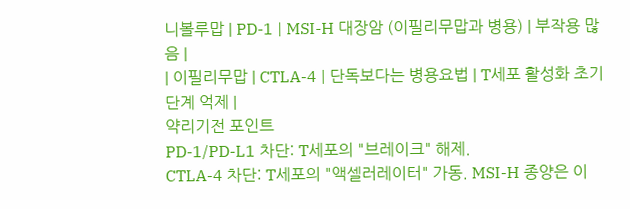니볼루맙 | PD-1 | MSI-H 대장암 (이필리무맙과 병용) | 부작용 많음 |
| 이필리무맙 | CTLA-4 | 단독보다는 병용요법 | T세포 활성화 초기 단계 억제 |
약리기전 포인트
PD-1/PD-L1 차단: T세포의 "브레이크" 해제.
CTLA-4 차단: T세포의 "액셀러레이터" 가동. MSI-H 종양은 이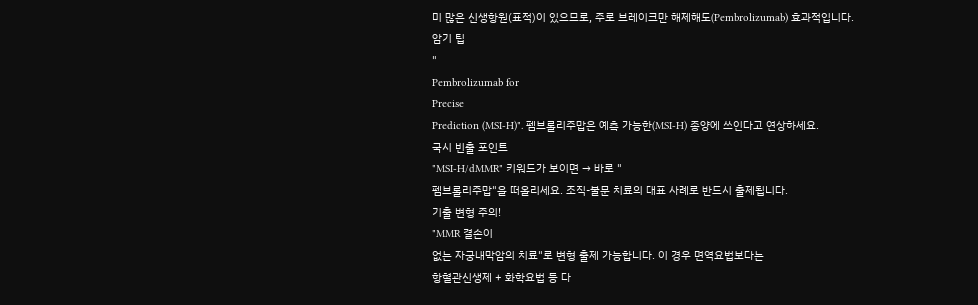미 많은 신생항원(표적)이 있으므로, 주로 브레이크만 해제해도(Pembrolizumab) 효과적입니다.
암기 팁
"
Pembrolizumab for
Precise
Prediction (MSI-H)". 펨브롤리주맙은 예측 가능한(MSI-H) 종양에 쓰인다고 연상하세요.
국시 빈출 포인트
"MSI-H/dMMR" 키워드가 보이면 → 바로 "
펨브롤리주맙"을 떠올리세요. 조직-불문 치료의 대표 사례로 반드시 출제됩니다.
기출 변형 주의!
"MMR 결손이
없는 자궁내막암의 치료"로 변형 출제 가능합니다. 이 경우 면역요법보다는
항혈관신생제 + 화학요법 등 다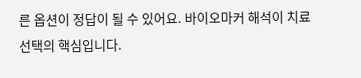른 옵션이 정답이 될 수 있어요. 바이오마커 해석이 치료 선택의 핵심입니다.